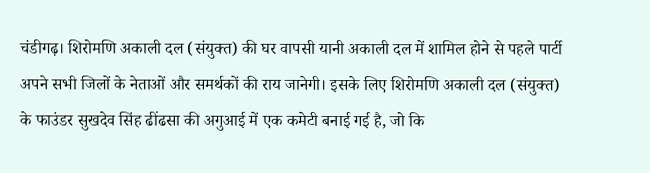चंडीगढ़। शिरोमणि अकाली दल (संयुक्त) की घर वापसी यानी अकाली दल में शामिल होने से पहले पार्टी अपने सभी जिलों के नेताओं और समर्थकों की राय जानेगी। इसके लिए शिरोमणि अकाली दल (संयुक्त) के फाउंडर सुखदेव सिंह ढींढसा की अगुआई में एक कमेटी बनाई गई है, जो कि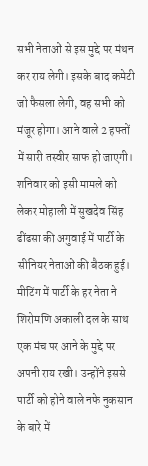सभी नेताओं से इस मुद्दे पर मंथन कर राय लेगी। इसके बाद कमेटी जो फैसला लेगी, वह सभी को मंजूर होगा। आने वाले 2 हफ्तों में सारी तस्वीर साफ हो जाएगी। शनिवार को इसी मामले को लेकर मोहाली में सुखदेव सिंह ढींढसा की अगुवाई में पार्टी के सीनियर नेताओं की बैठक हुई। मीटिंग में पार्टी के हर नेता ने शिरोमणि अकाली दल के साथ एक मंच पर आने के मुद्दे पर अपनी राय रखी। उन्होंने इससे पार्टी को होने वाले नफे नुकसान के बारे में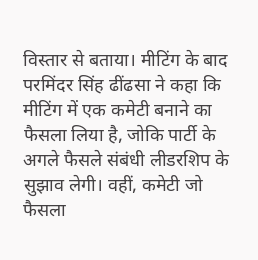विस्तार से बताया। मीटिंग के बाद परमिंदर सिंह ढींढसा ने कहा कि मीटिंग में एक कमेटी बनाने का फैसला लिया है, जोकि पार्टी के अगले फैसले संबंधी लीडरशिप के सुझाव लेगी। वहीं, कमेटी जो फैसला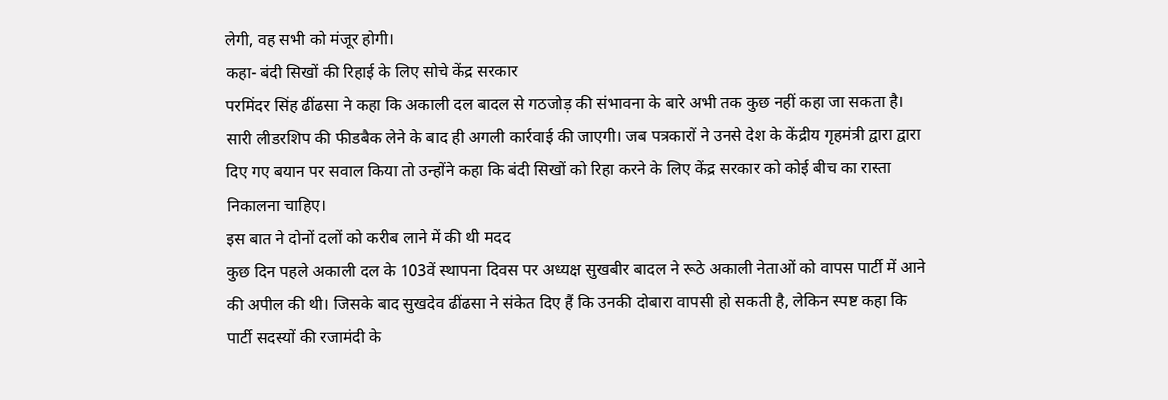लेगी, वह सभी को मंजूर होगी।
कहा- बंदी सिखों की रिहाई के लिए सोचे केंद्र सरकार
परमिंदर सिंह ढींढसा ने कहा कि अकाली दल बादल से गठजोड़ की संभावना के बारे अभी तक कुछ नहीं कहा जा सकता है। सारी लीडरशिप की फीडबैक लेने के बाद ही अगली कार्रवाई की जाएगी। जब पत्रकारों ने उनसे देश के केंद्रीय गृहमंत्री द्वारा द्वारा दिए गए बयान पर सवाल किया तो उन्होंने कहा कि बंदी सिखों को रिहा करने के लिए केंद्र सरकार को कोई बीच का रास्ता निकालना चाहिए।
इस बात ने दोनों दलों को करीब लाने में की थी मदद
कुछ दिन पहले अकाली दल के 103वें स्थापना दिवस पर अध्यक्ष सुखबीर बादल ने रूठे अकाली नेताओं को वापस पार्टी में आने की अपील की थी। जिसके बाद सुखदेव ढींढसा ने संकेत दिए हैं कि उनकी दोबारा वापसी हो सकती है, लेकिन स्पष्ट कहा कि पार्टी सदस्यों की रजामंदी के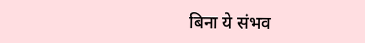बिना ये संभव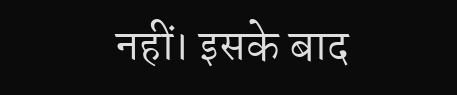नहीं। इसके बाद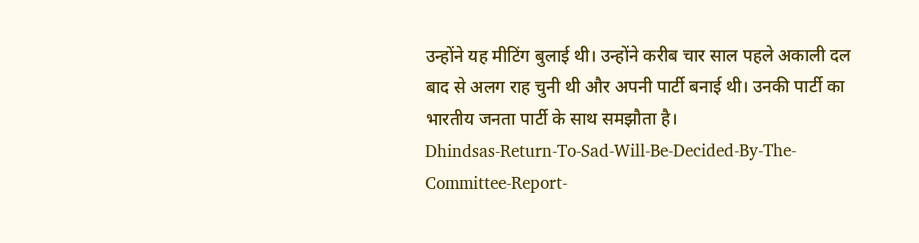उन्होंने यह मीटिंग बुलाई थी। उन्होंने करीब चार साल पहले अकाली दल बाद से अलग राह चुनी थी और अपनी पार्टी बनाई थी। उनकी पार्टी का भारतीय जनता पार्टी के साथ समझौता है।
Dhindsas-Return-To-Sad-Will-Be-Decided-By-The-Committee-Report-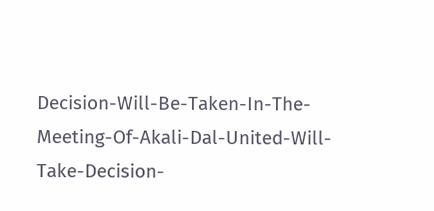Decision-Will-Be-Taken-In-The-Meeting-Of-Akali-Dal-United-Will-Take-Decision-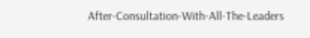After-Consultation-With-All-The-Leaders